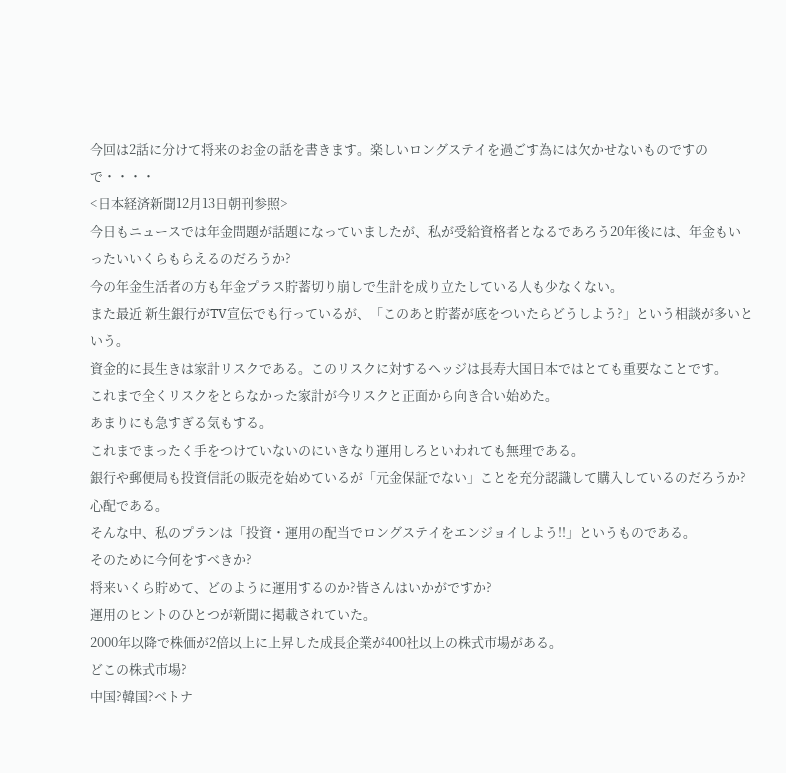今回は2話に分けて将来のお金の話を書きます。楽しいロングステイを過ごす為には欠かせないものですので・・・・
<日本経済新聞12月13日朝刊参照>
今日もニュースでは年金問題が話題になっていましたが、私が受給資格者となるであろう20年後には、年金もいったいいくらもらえるのだろうか?
今の年金生活者の方も年金プラス貯蓄切り崩しで生計を成り立たしている人も少なくない。
また最近 新生銀行がTV宣伝でも行っているが、「このあと貯蓄が底をついたらどうしよう?」という相談が多いという。
資金的に長生きは家計リスクである。このリスクに対するヘッジは長寿大国日本ではとても重要なことです。
これまで全くリスクをとらなかった家計が今リスクと正面から向き合い始めた。
あまりにも急すぎる気もする。
これまでまったく手をつけていないのにいきなり運用しろといわれても無理である。
銀行や郵便局も投資信託の販売を始めているが「元金保証でない」ことを充分認識して購入しているのだろうか?心配である。
そんな中、私のプランは「投資・運用の配当でロングステイをエンジョイしよう!!」というものである。
そのために今何をすべきか?
将来いくら貯めて、どのように運用するのか?皆さんはいかがですか?
運用のヒントのひとつが新聞に掲載されていた。
2000年以降で株価が2倍以上に上昇した成長企業が400社以上の株式市場がある。
どこの株式市場?
中国?韓国?ベトナ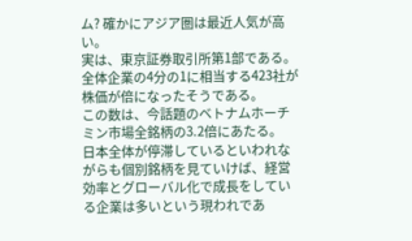ム? 確かにアジア圏は最近人気が高い。
実は、東京証券取引所第1部である。全体企業の4分の1に相当する423社が株価が倍になったそうである。
この数は、今話題のベトナムホーチミン市場全銘柄の3.2倍にあたる。
日本全体が停滞しているといわれながらも個別銘柄を見ていけば、経営効率とグローバル化で成長をしている企業は多いという現われであ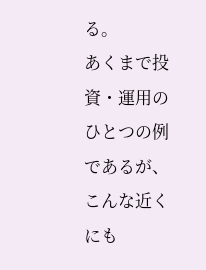る。
あくまで投資・運用のひとつの例であるが、こんな近くにも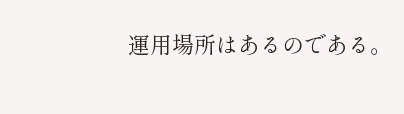運用場所はあるのである。